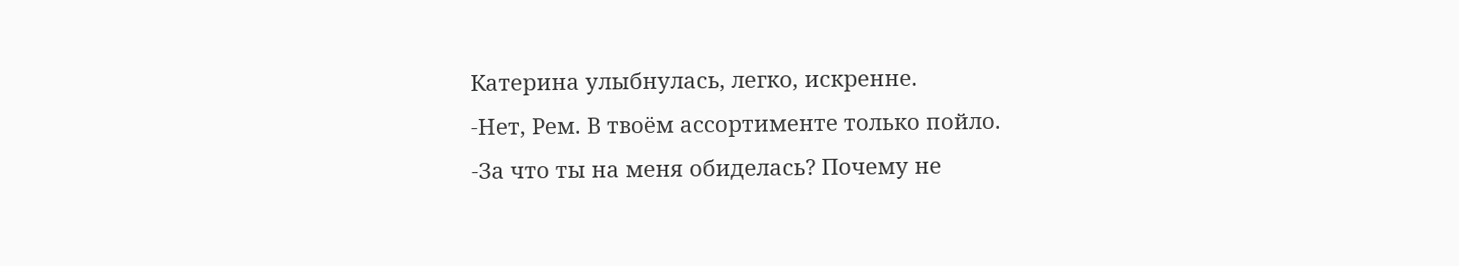Катерина улыбнулась, легко, искренне.
-Нет, Рем. В твоём ассортименте только пойло.
-За что ты на меня обиделась? Почему не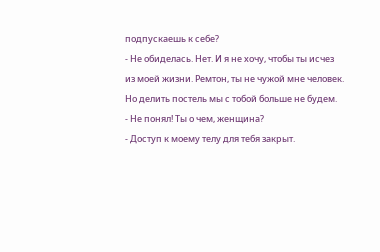подпускаешь к себе?
- Не обиделась. Нет. И я не хочу, чтобы ты исчез из моей жизни. Ремтон, ты не чужой мне человек. Но делить постель мы с тобой больше не будем.
- Не понял! Ты о чем, женщина?
- Доступ к моему телу для тебя закрыт.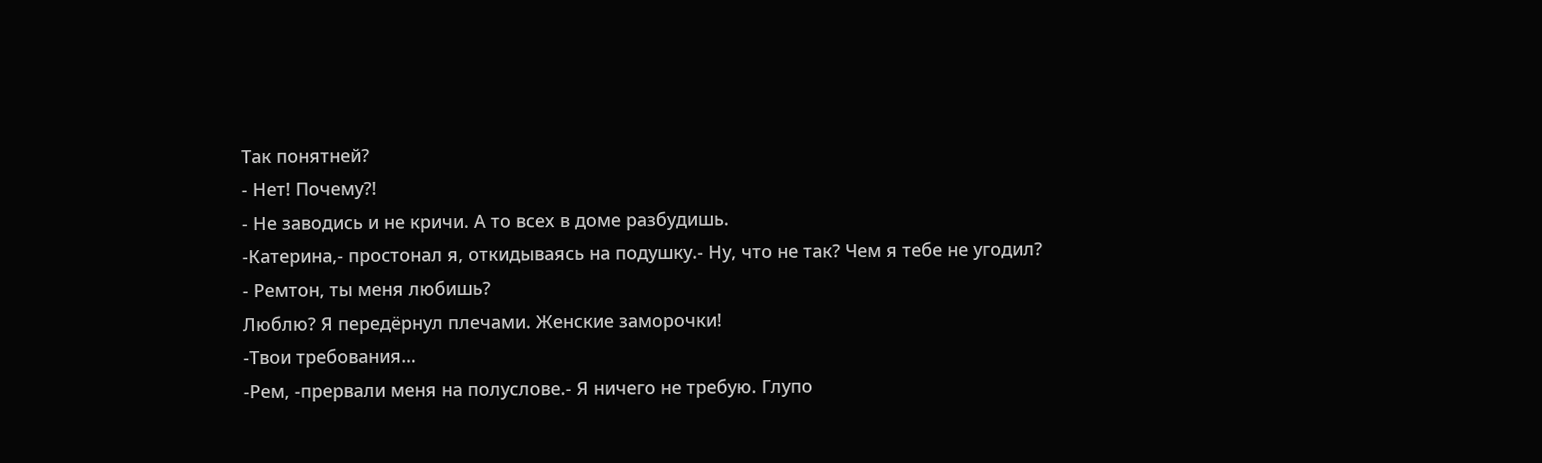Так понятней?
- Нет! Почему?!
- Не заводись и не кричи. А то всех в доме разбудишь.
-Катерина,- простонал я, откидываясь на подушку.- Ну, что не так? Чем я тебе не угодил?
- Ремтон, ты меня любишь?
Люблю? Я передёрнул плечами. Женские заморочки!
-Твои требования…
-Рем, -прервали меня на полуслове.- Я ничего не требую. Глупо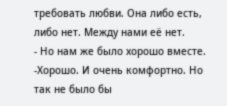требовать любви. Она либо есть, либо нет. Между нами её нет.
- Но нам же было хорошо вместе.
-Хорошо. И очень комфортно. Но так не было бы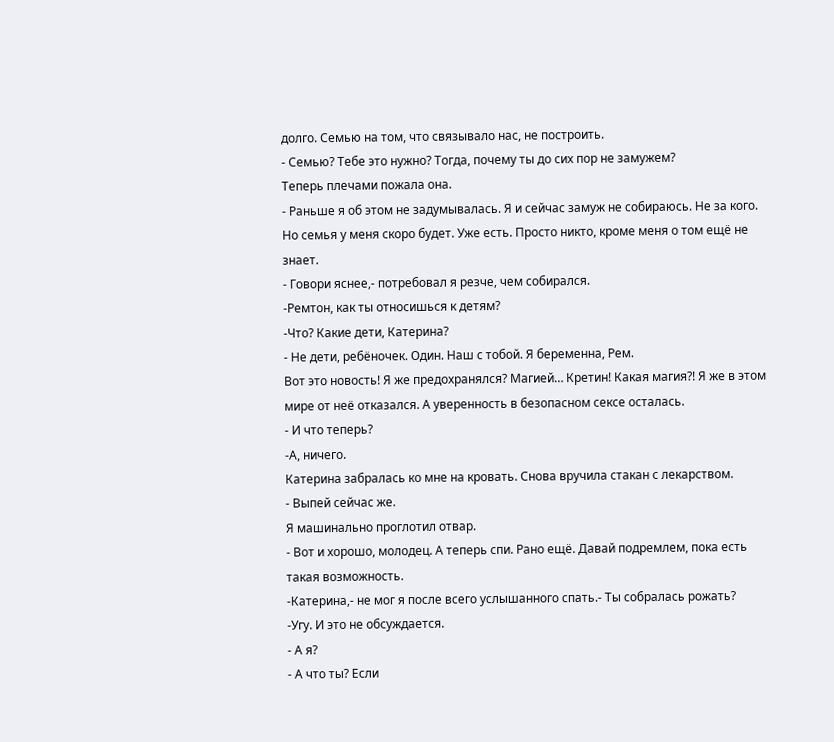долго. Семью на том, что связывало нас, не построить.
- Семью? Тебе это нужно? Тогда, почему ты до сих пор не замужем?
Теперь плечами пожала она.
- Раньше я об этом не задумывалась. Я и сейчас замуж не собираюсь. Не за кого. Но семья у меня скоро будет. Уже есть. Просто никто, кроме меня о том ещё не знает.
- Говори яснее,- потребовал я резче, чем собирался.
-Ремтон, как ты относишься к детям?
-Что? Какие дети, Катерина?
- Не дети, ребёночек. Один. Наш с тобой. Я беременна, Рем.
Вот это новость! Я же предохранялся? Магией… Кретин! Какая магия?! Я же в этом мире от неё отказался. А уверенность в безопасном сексе осталась.
- И что теперь?
-А, ничего.
Катерина забралась ко мне на кровать. Снова вручила стакан с лекарством.
- Выпей сейчас же.
Я машинально проглотил отвар.
- Вот и хорошо, молодец. А теперь спи. Рано ещё. Давай подремлем, пока есть такая возможность.
-Катерина,- не мог я после всего услышанного спать.- Ты собралась рожать?
-Угу. И это не обсуждается.
- А я?
- А что ты? Если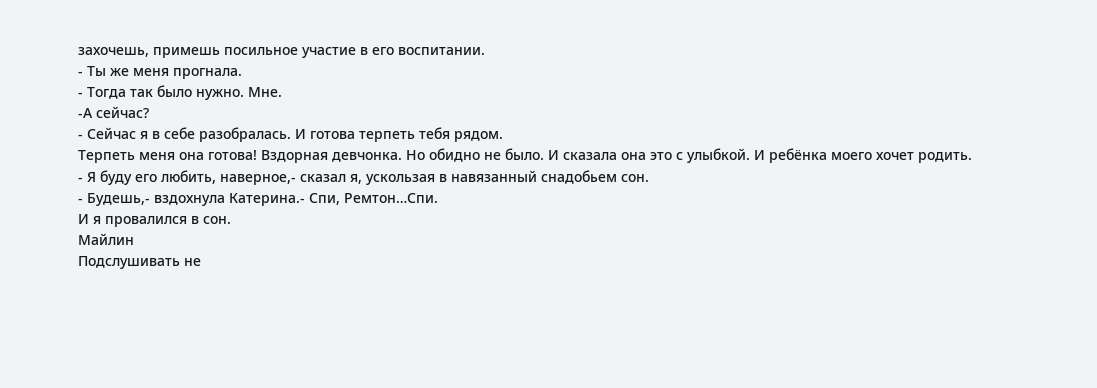захочешь, примешь посильное участие в его воспитании.
- Ты же меня прогнала.
- Тогда так было нужно. Мне.
-А сейчас?
- Сейчас я в себе разобралась. И готова терпеть тебя рядом.
Терпеть меня она готова! Вздорная девчонка. Но обидно не было. И сказала она это с улыбкой. И ребёнка моего хочет родить.
- Я буду его любить, наверное,- сказал я, ускользая в навязанный снадобьем сон.
- Будешь,- вздохнула Катерина.- Спи, Ремтон…Спи.
И я провалился в сон.
Майлин
Подслушивать не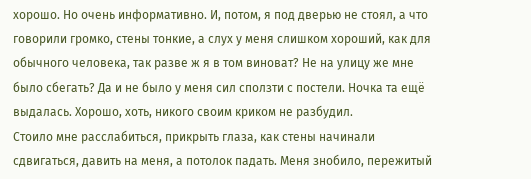хорошо. Но очень информативно. И, потом, я под дверью не стоял, а что говорили громко, стены тонкие, а слух у меня слишком хороший, как для обычного человека, так разве ж я в том виноват? Не на улицу же мне было сбегать? Да и не было у меня сил сползти с постели. Ночка та ещё выдалась. Хорошо, хоть, никого своим криком не разбудил.
Стоило мне расслабиться, прикрыть глаза, как стены начинали сдвигаться, давить на меня, а потолок падать. Меня знобило, пережитый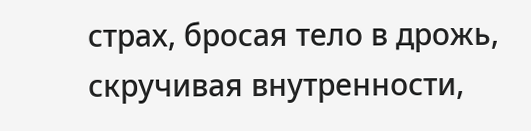страх, бросая тело в дрожь, скручивая внутренности,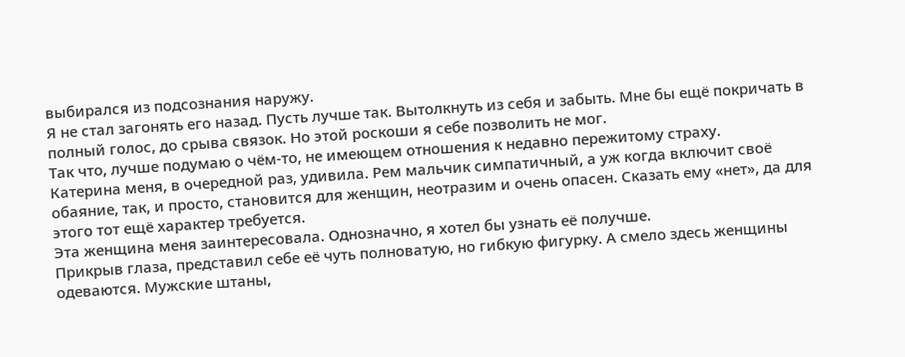выбирался из подсознания наружу.
Я не стал загонять его назад. Пусть лучше так. Вытолкнуть из себя и забыть. Мне бы ещё покричать в полный голос, до срыва связок. Но этой роскоши я себе позволить не мог.
Так что, лучше подумаю о чём-то, не имеющем отношения к недавно пережитому страху.
Катерина меня, в очередной раз, удивила. Рем мальчик симпатичный, а уж когда включит своё обаяние, так, и просто, становится для женщин, неотразим и очень опасен. Сказать ему «нет», да для этого тот ещё характер требуется.
Эта женщина меня заинтересовала. Однозначно, я хотел бы узнать её получше.
Прикрыв глаза, представил себе её чуть полноватую, но гибкую фигурку. А смело здесь женщины одеваются. Мужские штаны,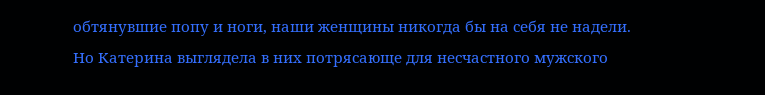обтянувшие попу и ноги, наши женщины никогда бы на себя не надели.
Но Катерина выглядела в них потрясающе для несчастного мужского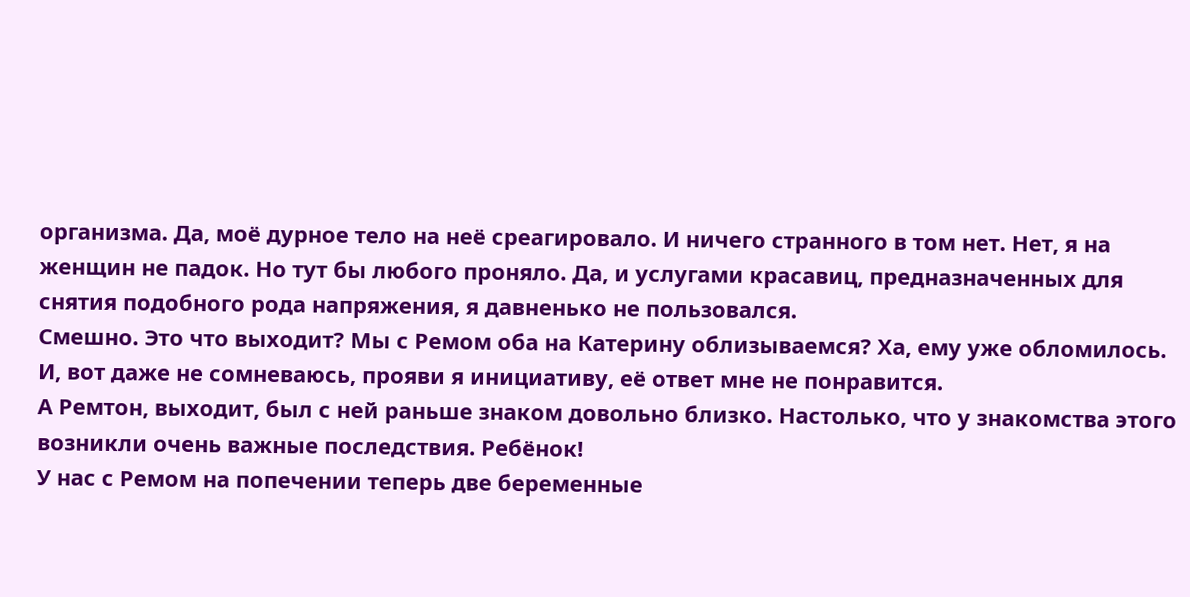организма. Да, моё дурное тело на неё среагировало. И ничего странного в том нет. Нет, я на женщин не падок. Но тут бы любого проняло. Да, и услугами красавиц, предназначенных для снятия подобного рода напряжения, я давненько не пользовался.
Смешно. Это что выходит? Мы с Ремом оба на Катерину облизываемся? Ха, ему уже обломилось. И, вот даже не сомневаюсь, прояви я инициативу, её ответ мне не понравится.
А Ремтон, выходит, был с ней раньше знаком довольно близко. Настолько, что у знакомства этого возникли очень важные последствия. Ребёнок!
У нас с Ремом на попечении теперь две беременные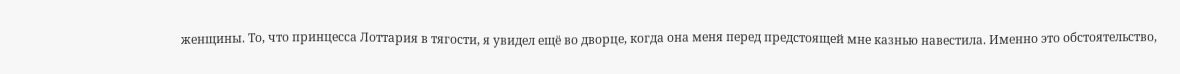женщины. То, что принцесса Лоттария в тягости, я увидел ещё во дворце, когда она меня перед предстоящей мне казнью навестила. Именно это обстоятельство,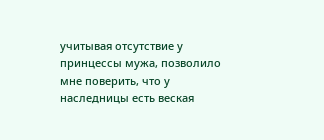учитывая отсутствие у принцессы мужа, позволило мне поверить, что у наследницы есть веская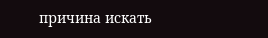причина искать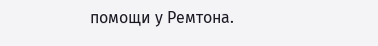помощи у Ремтона.